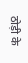ठोड़ी के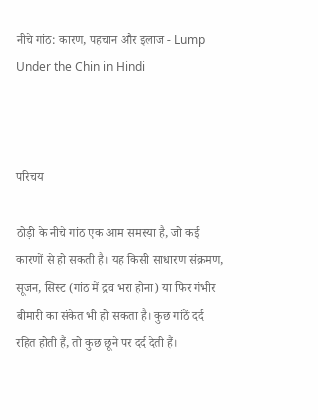नीचे गांठ: कारण, पहचान और इलाज - Lump Under the Chin in Hindi



परिचय

ठोड़ी के नीचे गांठ एक आम समस्या है, जो कई कारणों से हो सकती है। यह किसी साधारण संक्रमण, सूजन, सिस्ट (गांठ में द्रव भरा होना) या फिर गंभीर बीमारी का संकेत भी हो सकता है। कुछ गांठें दर्द रहित होती हैं, तो कुछ छूने पर दर्द देती हैं।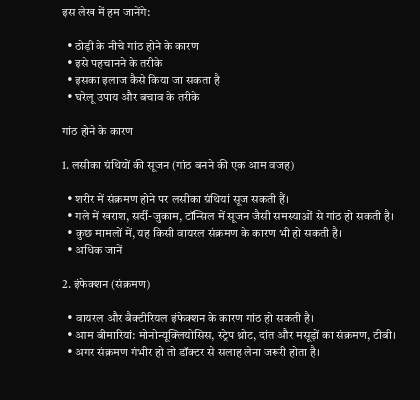इस लेख में हम जानेंगे:

  • ठोड़ी के नीचे गांठ होने के कारण
  • इसे पहचानने के तरीके
  • इसका इलाज कैसे किया जा सकता है
  • घरेलू उपाय और बचाव के तरीके

गांठ होने के कारण

1. लसीका ग्रंथियों की सूजन (गांठ बनने की एक आम वजह)

  • शरीर में संक्रमण होने पर लसीका ग्रंथियां सूज सकती हैं।
  • गले में खराश, सर्दी-जुकाम, टॉन्सिल में सूजन जैसी समस्याओं से गांठ हो सकती है।
  • कुछ मामलों में, यह किसी वायरल संक्रमण के कारण भी हो सकती है।
  • अधिक जानें

2. इंफेक्शन (संक्रमण)

  • वायरल और बैक्टीरियल इंफेक्शन के कारण गांठ हो सकती है।
  • आम बीमारियां: मोनोन्यूक्लियोसिस, स्ट्रेप थ्रोट, दांत और मसूड़ों का संक्रमण, टीबी।
  • अगर संक्रमण गंभीर हो तो डॉक्टर से सलाह लेना जरूरी होता है।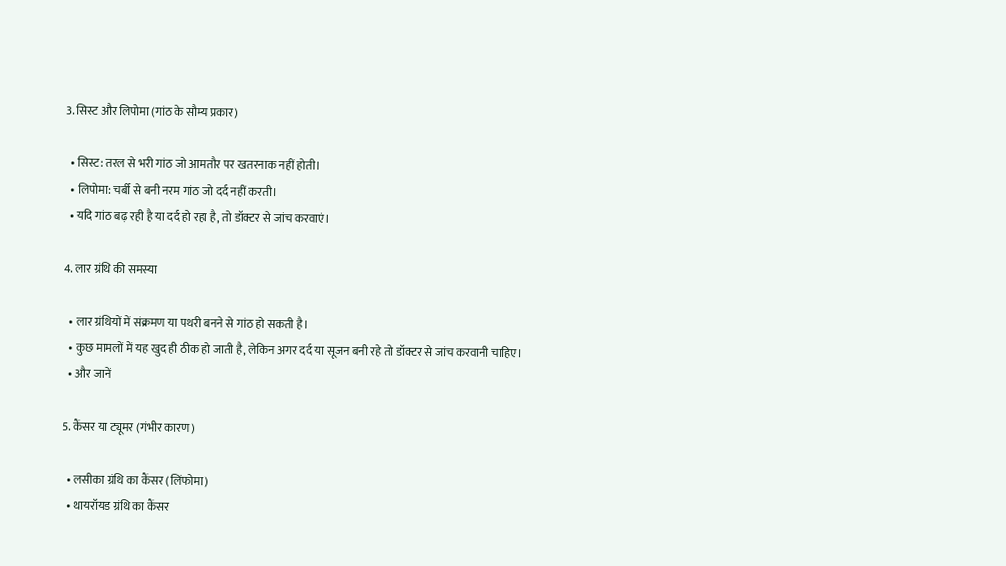3. सिस्ट और लिपोमा (गांठ के सौम्य प्रकार)

  • सिस्ट: तरल से भरी गांठ जो आमतौर पर खतरनाक नहीं होती।
  • लिपोमा: चर्बी से बनी नरम गांठ जो दर्द नहीं करती।
  • यदि गांठ बढ़ रही है या दर्द हो रहा है, तो डॉक्टर से जांच करवाएं।

4. लार ग्रंथि की समस्या

  • लार ग्रंथियों में संक्रमण या पथरी बनने से गांठ हो सकती है।
  • कुछ मामलों में यह खुद ही ठीक हो जाती है, लेकिन अगर दर्द या सूजन बनी रहे तो डॉक्टर से जांच करवानी चाहिए।
  • और जानें

5. कैंसर या ट्यूमर (गंभीर कारण)

  • लसीका ग्रंथि का कैंसर (लिंफोमा)
  • थायरॉयड ग्रंथि का कैंसर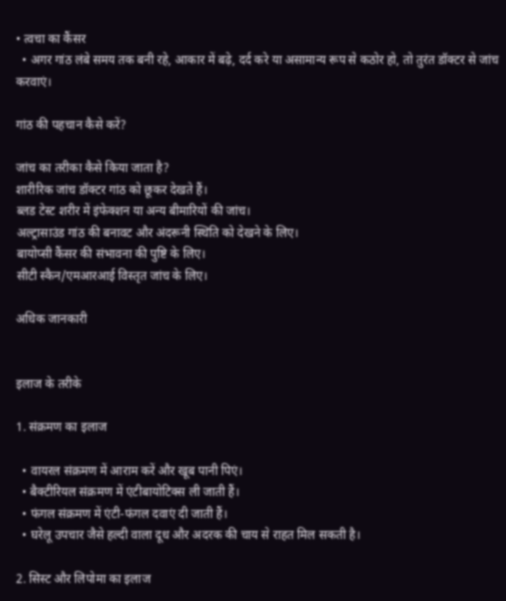• त्वचा का कैंसर
  • अगर गांठ लंबे समय तक बनी रहे, आकार में बढ़े, दर्द करे या असामान्य रूप से कठोर हो, तो तुरंत डॉक्टर से जांच करवाएं।

गांठ की पहचान कैसे करें?

जांच का तरीका कैसे किया जाता है?
शारीरिक जांच डॉक्टर गांठ को छूकर देखते हैं।
ब्लड टेस्ट शरीर में इंफेक्शन या अन्य बीमारियों की जांच।
अल्ट्रासाउंड गांठ की बनावट और अंदरूनी स्थिति को देखने के लिए।
बायोप्सी कैंसर की संभावना की पुष्टि के लिए।
सीटी स्कैन/एमआरआई विस्तृत जांच के लिए।

अधिक जानकारी


इलाज के तरीके

1. संक्रमण का इलाज

  • वायरल संक्रमण में आराम करें और खूब पानी पिएं।
  • बैक्टीरियल संक्रमण में एंटीबायोटिक्स ली जाती हैं।
  • फंगल संक्रमण में एंटी-फंगल दवाएं दी जाती हैं।
  • घरेलू उपचार जैसे हल्दी वाला दूध और अदरक की चाय से राहत मिल सकती है।

2. सिस्ट और लिपोमा का इलाज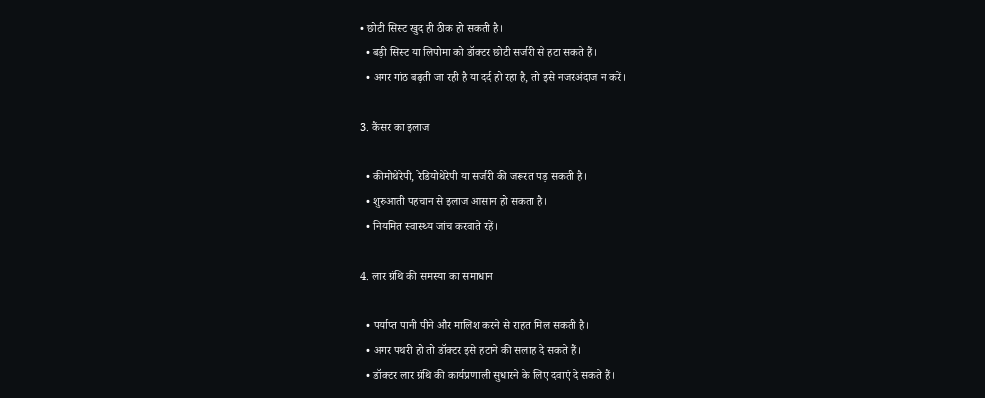• छोटी सिस्ट खुद ही ठीक हो सकती है।
  • बड़ी सिस्ट या लिपोमा को डॉक्टर छोटी सर्जरी से हटा सकते हैं।
  • अगर गांठ बढ़ती जा रही है या दर्द हो रहा है, तो इसे नजरअंदाज न करें।

3. कैंसर का इलाज

  • कीमोथेरेपी, रेडियोथेरेपी या सर्जरी की जरूरत पड़ सकती है।
  • शुरुआती पहचान से इलाज आसान हो सकता है।
  • नियमित स्वास्थ्य जांच करवाते रहें।

4. लार ग्रंथि की समस्या का समाधान

  • पर्याप्त पानी पीने और मालिश करने से राहत मिल सकती है।
  • अगर पथरी हो तो डॉक्टर इसे हटाने की सलाह दे सकते हैं।
  • डॉक्टर लार ग्रंथि की कार्यप्रणाली सुधारने के लिए दवाएं दे सकते हैं।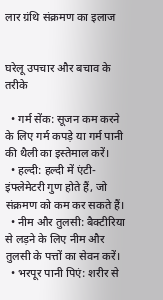लार ग्रंथि संक्रमण का इलाज


घरेलू उपचार और बचाव के तरीके

  • गर्म सेंक: सूजन कम करने के लिए गर्म कपड़े या गर्म पानी की थैली का इस्तेमाल करें।
  • हल्दी: हल्दी में एंटी-इंफ्लेमेटरी गुण होते हैं, जो संक्रमण को कम कर सकते हैं।
  • नीम और तुलसी: बैक्टीरिया से लड़ने के लिए नीम और तुलसी के पत्तों का सेवन करें।
  • भरपूर पानी पिएं: शरीर से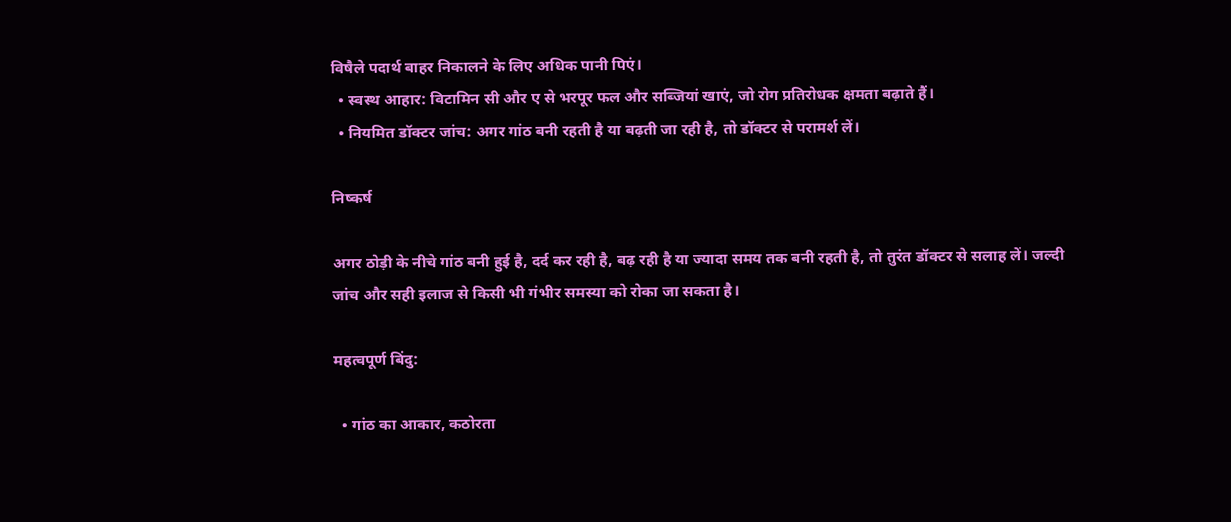विषैले पदार्थ बाहर निकालने के लिए अधिक पानी पिएं।
  • स्वस्थ आहार: विटामिन सी और ए से भरपूर फल और सब्जियां खाएं, जो रोग प्रतिरोधक क्षमता बढ़ाते हैं।
  • नियमित डॉक्टर जांच: अगर गांठ बनी रहती है या बढ़ती जा रही है, तो डॉक्टर से परामर्श लें।

निष्कर्ष

अगर ठोड़ी के नीचे गांठ बनी हुई है, दर्द कर रही है, बढ़ रही है या ज्यादा समय तक बनी रहती है, तो तुरंत डॉक्टर से सलाह लें। जल्दी जांच और सही इलाज से किसी भी गंभीर समस्या को रोका जा सकता है।

महत्वपूर्ण बिंदु:

  • गांठ का आकार, कठोरता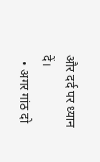और दर्द पर ध्यान दें।
  • अगर गांठ दो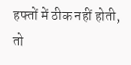हफ्तों में ठीक नहीं होती, तो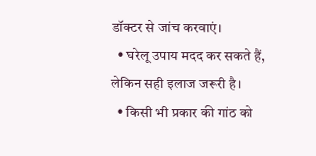डॉक्टर से जांच करवाएं।
  • घरेलू उपाय मदद कर सकते हैं, लेकिन सही इलाज जरूरी है।
  • किसी भी प्रकार की गांठ को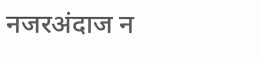नजरअंदाज न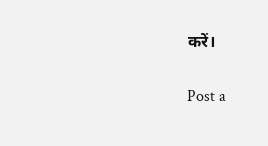करें।

Post a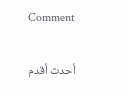Comment

أحدث أقدم